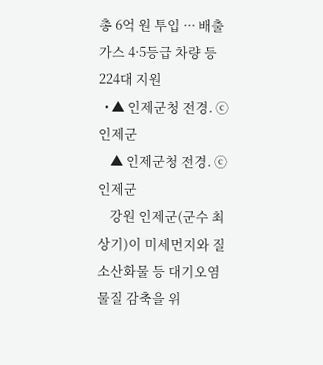총 6억 원 투입 ··· 배출가스 4·5등급 차량 등 224대 지원
  • ▲ 인제군청 전경. ⓒ인제군
    ▲ 인제군청 전경. ⓒ인제군
    강원 인제군(군수 최상기)이 미세먼지와 질소산화물 등 대기오염물질 감축을 위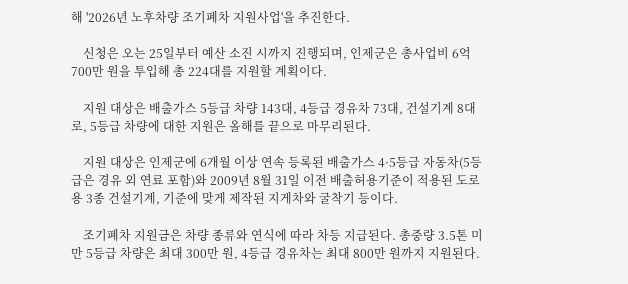해 '2026년 노후차량 조기폐차 지원사업'을 추진한다.

    신청은 오는 25일부터 예산 소진 시까지 진행되며, 인제군은 총사업비 6억700만 원을 투입해 총 224대를 지원할 계획이다.

    지원 대상은 배출가스 5등급 차량 143대, 4등급 경유차 73대, 건설기계 8대로, 5등급 차량에 대한 지원은 올해를 끝으로 마무리된다.

    지원 대상은 인제군에 6개월 이상 연속 등록된 배출가스 4·5등급 자동차(5등급은 경유 외 연료 포함)와 2009년 8월 31일 이전 배출허용기준이 적용된 도로용 3종 건설기계, 기준에 맞게 제작된 지게차와 굴착기 등이다.

    조기폐차 지원금은 차량 종류와 연식에 따라 차등 지급된다. 총중량 3.5톤 미만 5등급 차량은 최대 300만 원, 4등급 경유차는 최대 800만 원까지 지원된다.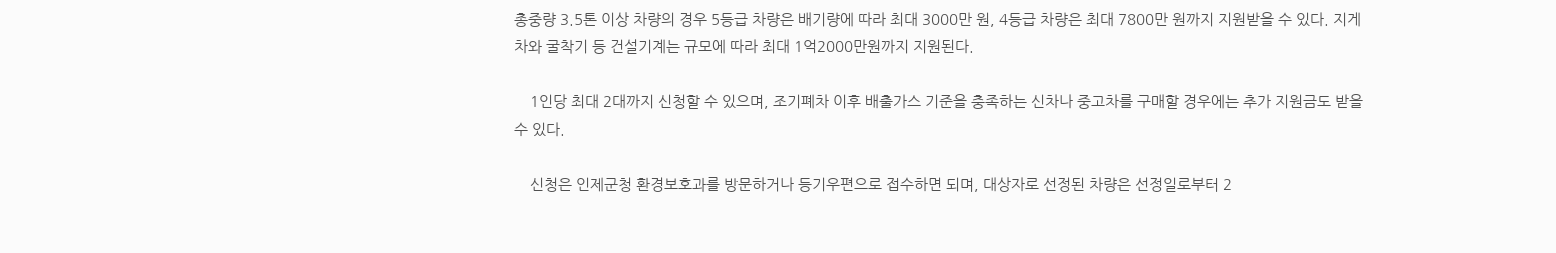총중량 3.5톤 이상 차량의 경우 5등급 차량은 배기량에 따라 최대 3000만 원, 4등급 차량은 최대 7800만 원까지 지원받을 수 있다. 지게차와 굴착기 등 건설기계는 규모에 따라 최대 1억2000만원까지 지원된다.

    1인당 최대 2대까지 신청할 수 있으며, 조기폐차 이후 배출가스 기준을 충족하는 신차나 중고차를 구매할 경우에는 추가 지원금도 받을 수 있다.

    신청은 인제군청 환경보호과를 방문하거나 등기우편으로 접수하면 되며, 대상자로 선정된 차량은 선정일로부터 2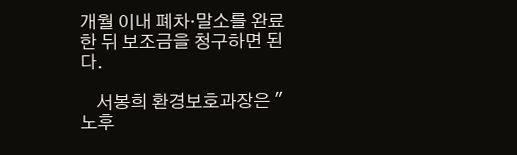개월 이내 폐차·말소를 완료한 뒤 보조금을 청구하면 된다.

    서봉희 환경보호과장은 "노후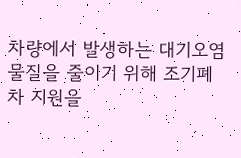차량에서 발생하는 대기오염물질을 줄이기 위해 조기폐차 지원을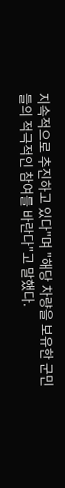지속적으로 추진하고 있다"며 "해당 차량을 보유한 군민들의 적극적인 참여를 바란다"고 말했다.